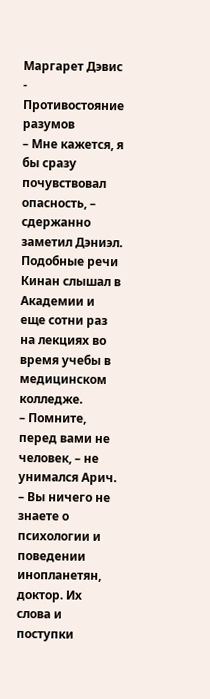Маргарет Дэвис - Противостояние разумов
– Мне кажется, я бы сразу почувствовал опасность, – сдержанно заметил Дэниэл.
Подобные речи Кинан слышал в Академии и еще сотни раз на лекциях во время учебы в медицинском колледже.
– Помните, перед вами не человек, – не унимался Арич. – Вы ничего не знаете о психологии и поведении инопланетян, доктор. Их слова и поступки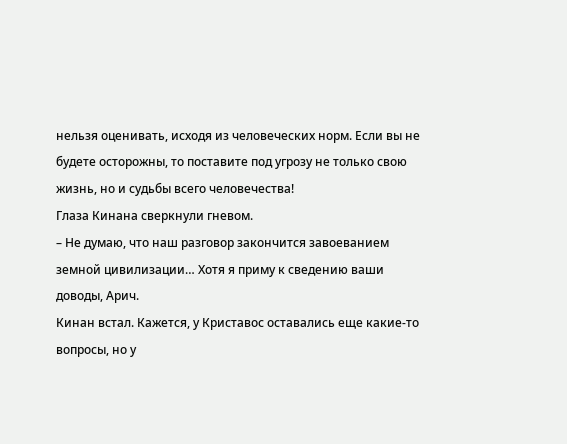нельзя оценивать, исходя из человеческих норм. Если вы не будете осторожны, то поставите под угрозу не только свою жизнь, но и судьбы всего человечества!
Глаза Кинана сверкнули гневом.
– Не думаю, что наш разговор закончится завоеванием земной цивилизации… Хотя я приму к сведению ваши доводы, Арич.
Кинан встал. Кажется, у Криставос оставались еще какие-то вопросы, но у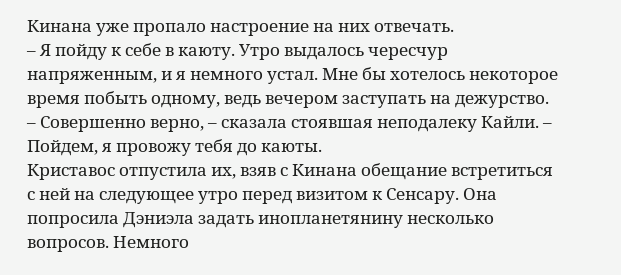Кинана уже пропало настроение на них отвечать.
– Я пойду к себе в каюту. Утро выдалось чересчур напряженным, и я немного устал. Мне бы хотелось некоторое время побыть одному, ведь вечером заступать на дежурство.
– Совершенно верно, – сказала стоявшая неподалеку Кайли. – Пойдем, я провожу тебя до каюты.
Криставос отпустила их, взяв с Кинана обещание встретиться с ней на следующее утро перед визитом к Сенсару. Она попросила Дэниэла задать инопланетянину несколько вопросов. Немного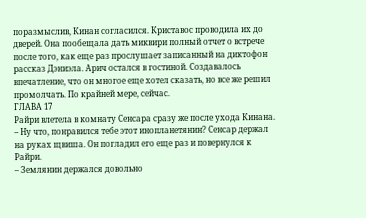поразмыслив, Кинан согласился. Криставос проводила их до дверей. Она пообещала дать миквири полный отчет о встрече после того, как еще раз прослушает записанный на диктофон рассказ Дэниэла. Арич остался в гостиной. Создавалось впечатление, что он многое еще хотел сказать, но все же решил промолчать. По крайней мере, сейчас.
ГЛАВА 17
Райри влетела в комнату Сенсара сразу же после ухода Кинана.
– Ну что, понравился тебе этот инопланетянин? Сенсар держал на руках щвиша. Он погладил его еще раз и повернулся к Райри.
– Землянин держался довольно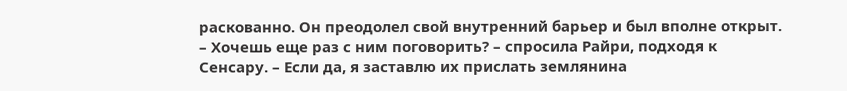раскованно. Он преодолел свой внутренний барьер и был вполне открыт.
– Хочешь еще раз с ним поговорить? – спросила Райри, подходя к Сенсару. – Если да, я заставлю их прислать землянина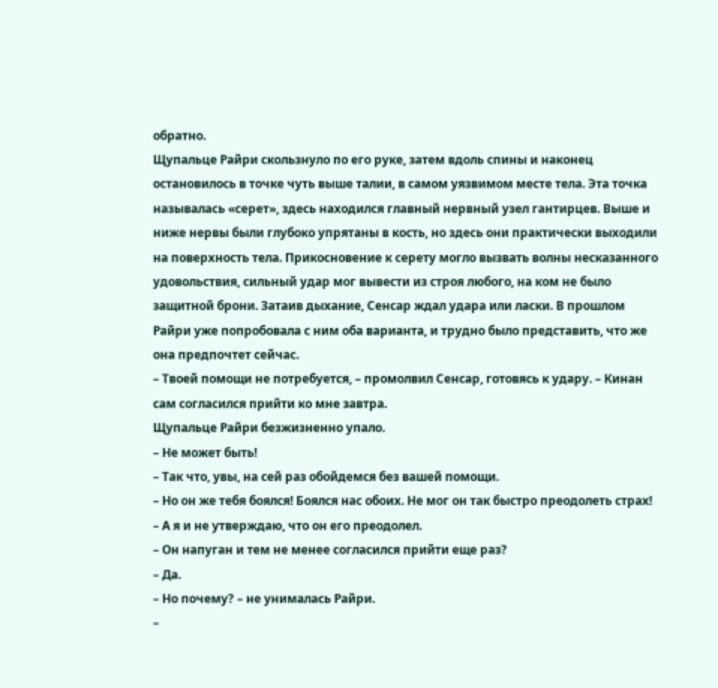обратно.
Щупальце Райри скользнуло по его руке, затем вдоль спины и наконец остановилось в точке чуть выше талии, в самом уязвимом месте тела. Эта точка называлась «серет», здесь находился главный нервный узел гантирцев. Выше и ниже нервы были глубоко упрятаны в кость, но здесь они практически выходили на поверхность тела. Прикосновение к серету могло вызвать волны несказанного удовольствия, сильный удар мог вывести из строя любого, на ком не было защитной брони. Затаив дыхание, Сенсар ждал удара или ласки. В прошлом Райри уже попробовала с ним оба варианта, и трудно было представить, что же она предпочтет сейчас.
– Твоей помощи не потребуется, – промолвил Сенсар, готовясь к удару. – Кинан сам согласился прийти ко мне завтра.
Щупальце Райри безжизненно упало.
– Не может быть!
– Так что, увы, на сей раз обойдемся без вашей помощи.
– Но он же тебя боялся! Боялся нас обоих. Не мог он так быстро преодолеть страх!
– А я и не утверждаю, что он его преодолел.
– Он напуган и тем не менее согласился прийти еще раз?
– Да.
– Но почему? – не унималась Райри.
–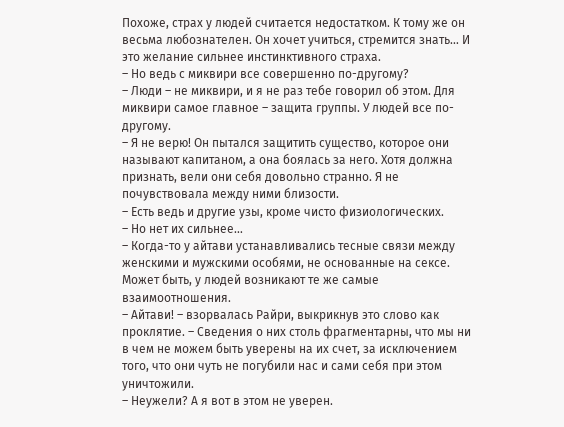Похоже, страх у людей считается недостатком. К тому же он весьма любознателен. Он хочет учиться, стремится знать… И это желание сильнее инстинктивного страха.
– Но ведь с миквири все совершенно по-другому?
– Люди – не миквири, и я не раз тебе говорил об этом. Для миквири самое главное – защита группы. У людей все по-другому.
– Я не верю! Он пытался защитить существо, которое они называют капитаном, а она боялась за него. Хотя должна признать, вели они себя довольно странно. Я не почувствовала между ними близости.
– Есть ведь и другие узы, кроме чисто физиологических.
– Но нет их сильнее…
– Когда-то у айтави устанавливались тесные связи между женскими и мужскими особями, не основанные на сексе. Может быть, у людей возникают те же самые взаимоотношения.
– Айтави! – взорвалась Райри, выкрикнув это слово как проклятие. – Сведения о них столь фрагментарны, что мы ни в чем не можем быть уверены на их счет, за исключением того, что они чуть не погубили нас и сами себя при этом уничтожили.
– Неужели? А я вот в этом не уверен.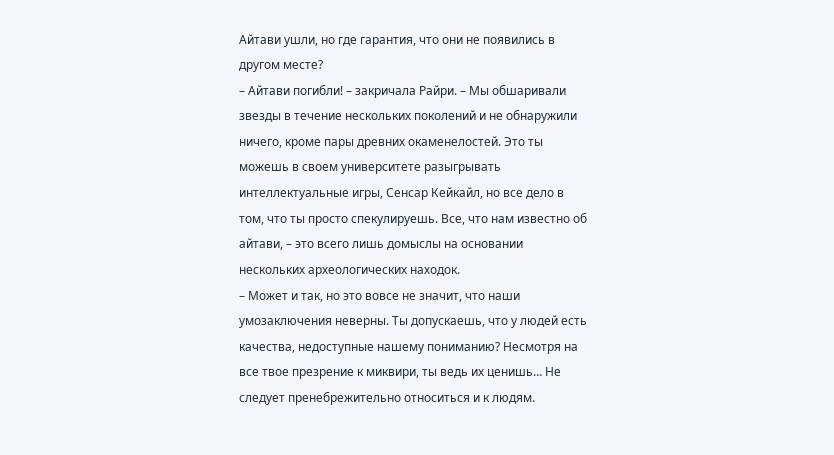Айтави ушли, но где гарантия, что они не появились в другом месте?
– Айтави погибли! – закричала Райри. – Мы обшаривали звезды в течение нескольких поколений и не обнаружили ничего, кроме пары древних окаменелостей. Это ты можешь в своем университете разыгрывать интеллектуальные игры, Сенсар Кейкайл, но все дело в том, что ты просто спекулируешь. Все, что нам известно об айтави, – это всего лишь домыслы на основании нескольких археологических находок.
– Может и так, но это вовсе не значит, что наши умозаключения неверны. Ты допускаешь, что у людей есть качества, недоступные нашему пониманию? Несмотря на все твое презрение к миквири, ты ведь их ценишь… Не следует пренебрежительно относиться и к людям.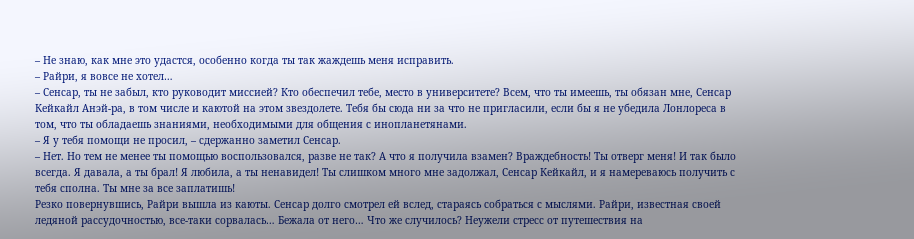– Не знаю, как мне это удастся, особенно когда ты так жаждешь меня исправить.
– Райри, я вовсе не хотел…
– Сенсар, ты не забыл, кто руководит миссией? Кто обеспечил тебе, место в университете? Всем, что ты имеешь, ты обязан мне, Сенсар Кейкайл Анэй-ра, в том числе и каютой на этом звездолете. Тебя бы сюда ни за что не пригласили, если бы я не убедила Лонлореса в том, что ты обладаешь знаниями, необходимыми для общения с инопланетянами.
– Я у тебя помощи не просил, – сдержанно заметил Сенсар.
– Нет. Но тем не менее ты помощью воспользовался, разве не так? А что я получила взамен? Враждебность! Ты отверг меня! И так было всегда. Я давала, а ты брал! Я любила, а ты ненавидел! Ты слишком много мне задолжал, Сенсар Кейкайл, и я намереваюсь получить с тебя сполна. Ты мне за все заплатишь!
Резко повернувшись, Райри вышла из каюты. Сенсар долго смотрел ей вслед, стараясь собраться с мыслями. Райри, известная своей ледяной рассудочностью, все-таки сорвалась… Бежала от него… Что же случилось? Неужели стресс от путешествия на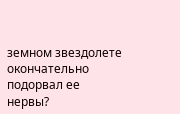земном звездолете окончательно подорвал ее нервы?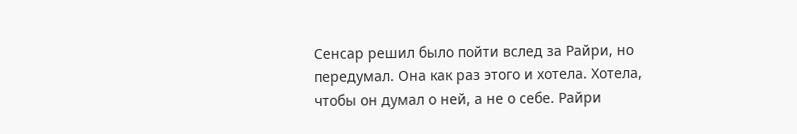Сенсар решил было пойти вслед за Райри, но передумал. Она как раз этого и хотела. Хотела, чтобы он думал о ней, а не о себе. Райри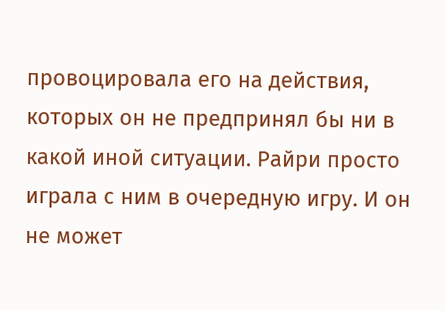провоцировала его на действия, которых он не предпринял бы ни в какой иной ситуации. Райри просто играла с ним в очередную игру. И он не может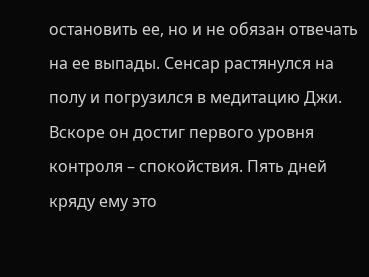остановить ее, но и не обязан отвечать на ее выпады. Сенсар растянулся на полу и погрузился в медитацию Джи. Вскоре он достиг первого уровня контроля – спокойствия. Пять дней кряду ему это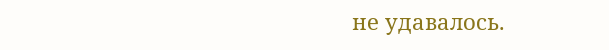не удавалось.